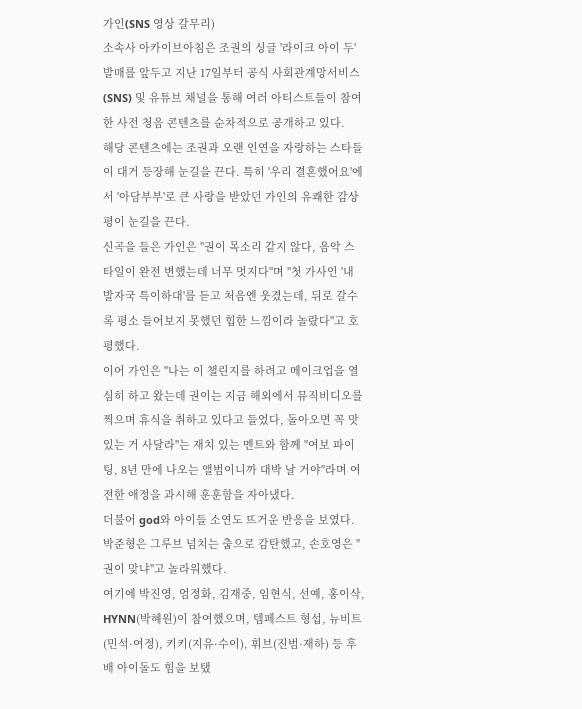가인(SNS 영상 갈무리)
소속사 아카이브아침은 조권의 싱글 '라이크 아이 두' 발매를 앞두고 지난 17일부터 공식 사회관계망서비스(SNS) 및 유튜브 채널을 통해 여러 아티스트들이 참여한 사전 청음 콘텐츠를 순차적으로 공개하고 있다.
해당 콘텐츠에는 조권과 오랜 인연을 자랑하는 스타들이 대거 등장해 눈길을 끈다. 특히 '우리 결혼했어요'에서 '아담부부'로 큰 사랑을 받았던 가인의 유쾌한 감상평이 눈길을 끈다.
신곡을 들은 가인은 "권이 목소리 같지 않다, 음악 스타일이 완전 변했는데 너무 멋지다"며 "첫 가사인 '내 발자국 특이하대'를 듣고 처음엔 웃겼는데, 뒤로 갈수록 평소 들어보지 못했던 힙한 느낌이라 놀랐다"고 호평했다.
이어 가인은 "나는 이 챌린지를 하려고 메이크업을 열심히 하고 왔는데 권이는 지금 해외에서 뮤직비디오를 찍으며 휴식을 취하고 있다고 들었다, 돌아오면 꼭 맛있는 거 사달라"는 재치 있는 멘트와 함께 "여보 파이팅, 8년 만에 나오는 앨범이니까 대박 날 거야"라며 여전한 애정을 과시해 훈훈함을 자아냈다.
더불어 god와 아이들 소연도 뜨거운 반응을 보였다. 박준형은 그루브 넘치는 춤으로 감탄했고, 손호영은 "권이 맞냐"고 놀라워했다.
여기에 박진영, 엄정화, 김재중, 임현식, 선예, 홍이삭, HYNN(박혜원)이 참여했으며, 템페스트 형섭, 뉴비트(민석·여정), 키키(지유·수이), 휘브(진범·재하) 등 후배 아이돌도 힘을 보탰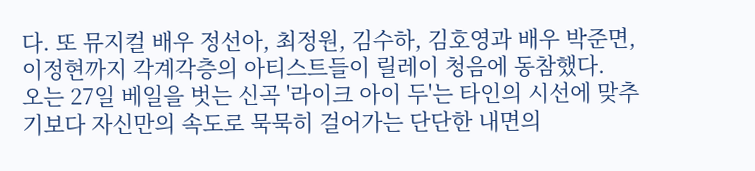다. 또 뮤지컬 배우 정선아, 최정원, 김수하, 김호영과 배우 박준면, 이정현까지 각계각층의 아티스트들이 릴레이 청음에 동참했다.
오는 27일 베일을 벗는 신곡 '라이크 아이 두'는 타인의 시선에 맞추기보다 자신만의 속도로 묵묵히 걸어가는 단단한 내면의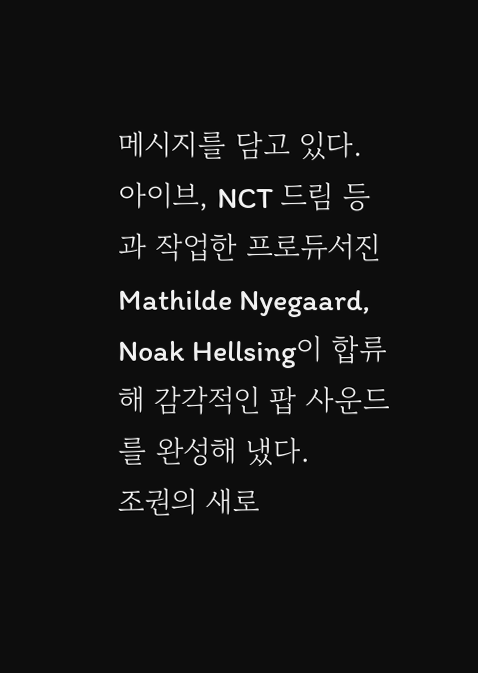메시지를 담고 있다. 아이브, NCT 드림 등과 작업한 프로듀서진 Mathilde Nyegaard, Noak Hellsing이 합류해 감각적인 팝 사운드를 완성해 냈다.
조권의 새로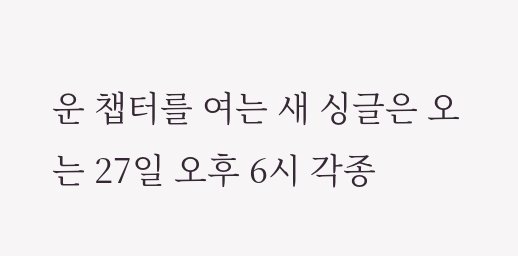운 챕터를 여는 새 싱글은 오는 27일 오후 6시 각종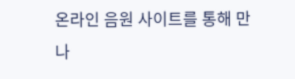온라인 음원 사이트를 통해 만나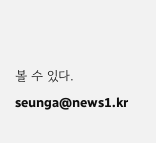볼 수 있다.
seunga@news1.kr